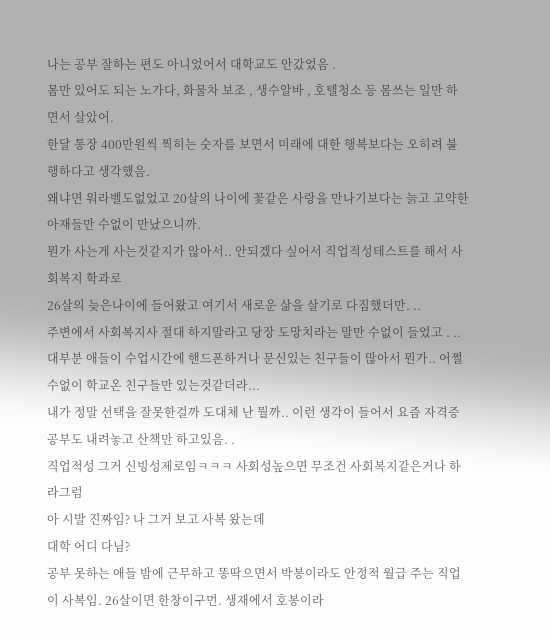나는 공부 잘하는 편도 아니었어서 대학교도 안갔었음 .
몸만 있어도 되는 노가다, 화물차 보조 , 생수알바 , 호텔청소 등 몸쓰는 일만 하면서 살았어.
한달 통장 400만원씩 찍히는 숫자를 보면서 미래에 대한 행복보다는 오히려 불행하다고 생각했음.
왜냐면 워라벨도없었고 20살의 나이에 꽃같은 사랑을 만나기보다는 늙고 고약한 아재들만 수없이 만났으니까.
뭔가 사는게 사는것같지가 않아서.. 안되겠다 싶어서 직업적성테스트를 해서 사회복지 학과로
26살의 늦은나이에 들어왔고 여기서 새로운 삶을 살기로 다짐했더만. ..
주변에서 사회복지사 절대 하지말라고 당장 도망치라는 말만 수없이 들었고 . ..
대부분 애들이 수업시간에 핸드폰하거나 문신있는 친구들이 많아서 뭔가.. 어쩔수없이 학교온 친구들만 있는것같더라...
내가 정말 선택을 잘못한걸까 도대체 난 뭘까.. 이런 생각이 들어서 요즘 자격증 공부도 내려놓고 산책만 하고있음. .
직업적성 그거 신빙성제로임ㅋㅋㅋ 사회성높으면 무조건 사회복지같은거나 하라그럼
아 시발 진짜임? 나 그거 보고 사복 왔는데
대학 어디 다님?
공부 못하는 애들 밤에 근무하고 똥딱으면서 박봉이라도 안정적 월급 주는 직업이 사복임. 26살이면 한창이구먼. 생재에서 호봉이라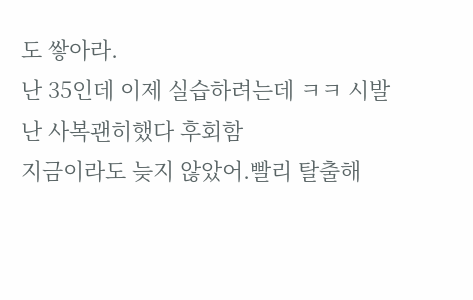도 쌓아라.
난 35인데 이제 실습하려는데 ㅋㅋ 시발
난 사복괜히했다 후회함
지금이라도 늦지 않았어.빨리 탈출해